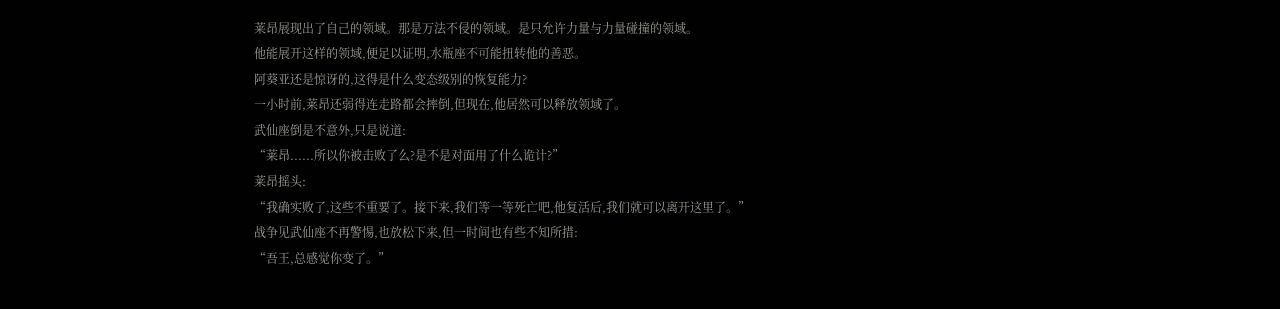莱昂展现出了自己的领域。那是万法不侵的领域。是只允许力量与力量碰撞的领域。
他能展开这样的领域,便足以证明,水瓶座不可能扭转他的善恶。
阿葵亚还是惊讶的,这得是什么变态级别的恢复能力?
一小时前,莱昂还弱得连走路都会摔倒,但现在,他居然可以释放领域了。
武仙座倒是不意外,只是说道:
“莱昂......所以你被击败了么?是不是对面用了什么诡计?”
莱昂摇头:
“我确实败了,这些不重要了。接下来,我们等一等死亡吧,他复活后,我们就可以离开这里了。”
战争见武仙座不再警惕,也放松下来,但一时间也有些不知所措:
“吾王,总感觉你变了。”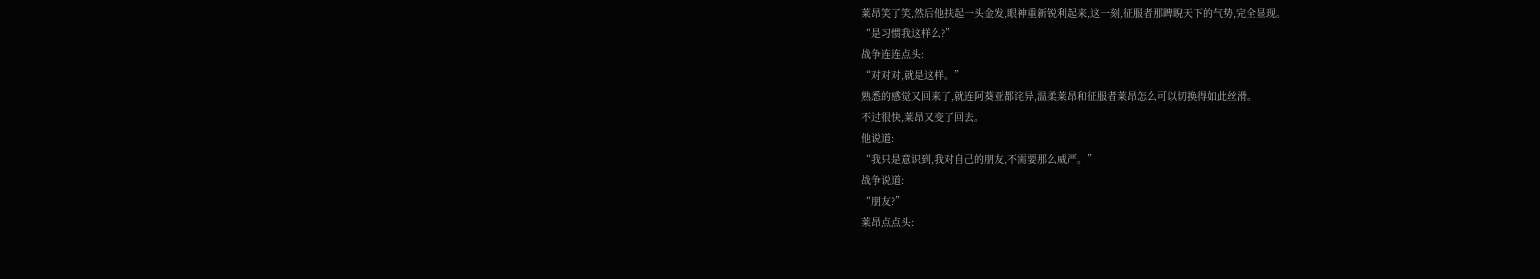莱昂笑了笑,然后他扶起一头金发,眼神重新锐利起来,这一刻,征服者那睥睨天下的气势,完全显现。
“是习惯我这样么?”
战争连连点头:
“对对对,就是这样。”
熟悉的感觉又回来了,就连阿葵亚都诧异,温柔莱昂和征服者莱昂怎么可以切换得如此丝滑。
不过很快,莱昂又变了回去。
他说道:
“我只是意识到,我对自己的朋友,不需要那么威严。”
战争说道:
“朋友?”
莱昂点点头: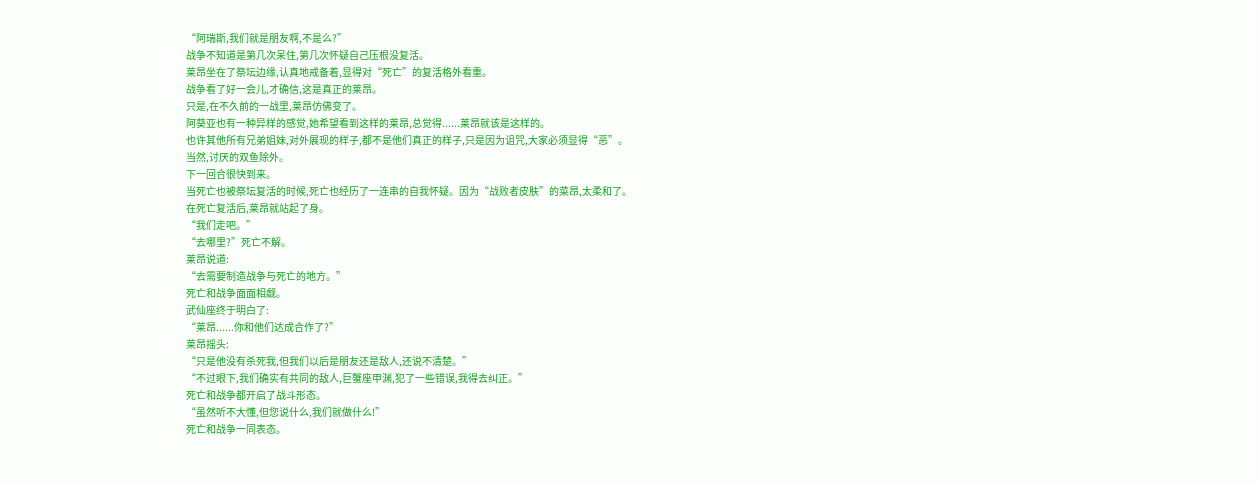“阿瑞斯,我们就是朋友啊,不是么?”
战争不知道是第几次呆住,第几次怀疑自己压根没复活。
莱昂坐在了祭坛边缘,认真地戒备着,显得对“死亡”的复活格外看重。
战争看了好一会儿,才确信,这是真正的莱昂。
只是,在不久前的一战里,莱昂仿佛变了。
阿葵亚也有一种异样的感觉,她希望看到这样的莱昂,总觉得......莱昂就该是这样的。
也许其他所有兄弟姐妹,对外展现的样子,都不是他们真正的样子,只是因为诅咒,大家必须显得“恶”。
当然,讨厌的双鱼除外。
下一回合很快到来。
当死亡也被祭坛复活的时候,死亡也经历了一连串的自我怀疑。因为“战败者皮肤”的菜昂,太柔和了。
在死亡复活后,莱昂就站起了身。
“我们走吧。”
“去哪里?”死亡不解。
莱昂说道:
“去需要制造战争与死亡的地方。”
死亡和战争面面相觑。
武仙座终于明白了:
“莱昂......你和他们达成合作了?”
莱昂摇头:
“只是他没有杀死我,但我们以后是朋友还是敌人,还说不清楚。”
“不过眼下,我们确实有共同的敌人,巨蟹座甲渊,犯了一些错误,我得去纠正。”
死亡和战争都开启了战斗形态。
“虽然听不大懂,但您说什么,我们就做什么!”
死亡和战争一同表态。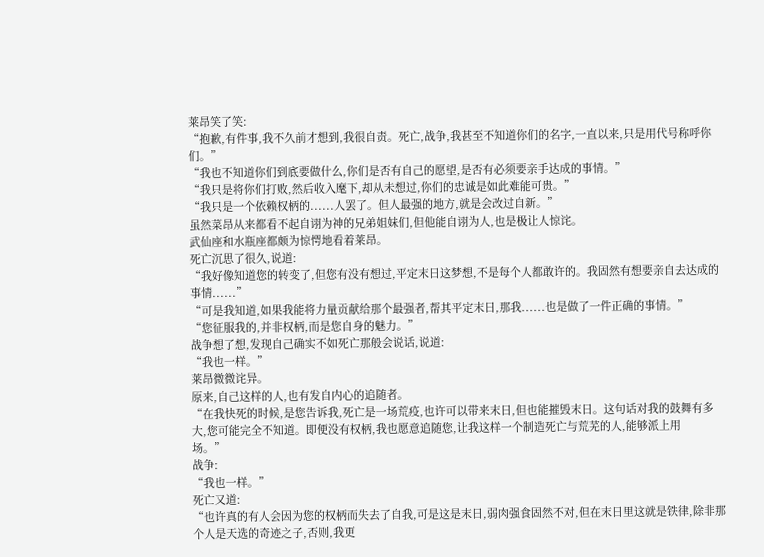莱昂笑了笑:
“抱歉,有件事,我不久前才想到,我很自责。死亡,战争,我甚至不知道你们的名字,一直以来,只是用代号称呼你们。”
“我也不知道你们到底要做什么,你们是否有自己的愿望,是否有必须要亲手达成的事情。”
“我只是将你们打败,然后收入麾下,却从未想过,你们的忠诚是如此难能可贵。”
“我只是一个依赖权柄的......人罢了。但人最强的地方,就是会改过自新。”
虽然菜昂从来都看不起自诩为神的兄弟姐妹们,但他能自诩为人,也是极让人惊诧。
武仙座和水瓶座都颇为惊愕地看着莱昂。
死亡沉思了很久,说道:
“我好像知道您的转变了,但您有没有想过,平定末日这梦想,不是每个人都敢许的。我固然有想要亲自去达成的事情......”
“可是我知道,如果我能将力量贡献给那个最强者,帮其平定末日,那我......也是做了一件正确的事情。”
“您征服我的,并非权柄,而是您自身的魅力。”
战争想了想,发现自己确实不如死亡那般会说话,说道:
“我也一样。”
莱昂微微诧异。
原来,自己这样的人,也有发自内心的追随者。
“在我快死的时候,是您告诉我,死亡是一场荒疫,也许可以带来末日,但也能摧毁末日。这句话对我的鼓舞有多大,您可能完全不知道。即便没有权柄,我也愿意追随您,让我这样一个制造死亡与荒芜的人,能够派上用
场。”
战争:
“我也一样。”
死亡又道:
“也许真的有人会因为您的权柄而失去了自我,可是这是末日,弱肉强食固然不对,但在末日里这就是铁律,除非那个人是天选的奇迹之子,否则,我更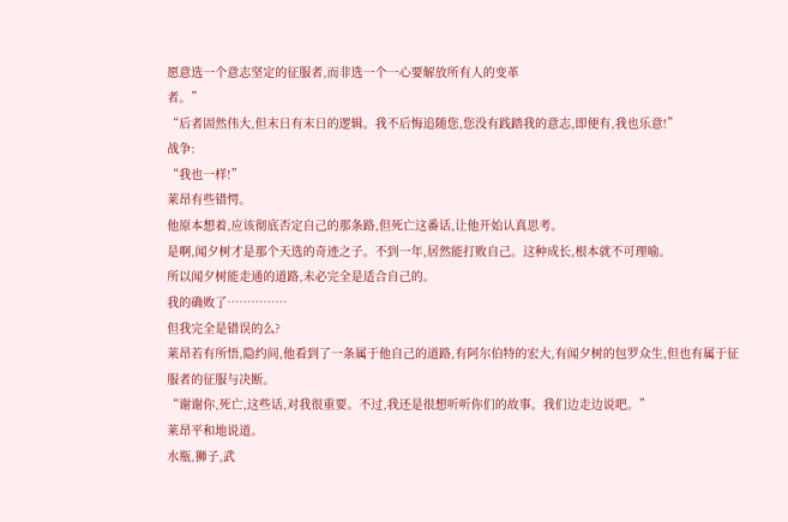愿意选一个意志坚定的征服者,而非选一个一心要解放所有人的变革
者。”
“后者固然伟大,但末日有末日的逻辑。我不后悔追随您,您没有践踏我的意志,即便有,我也乐意!”
战争:
“我也一样!”
莱昂有些错愕。
他原本想着,应该彻底否定自己的那条路,但死亡这番话,让他开始认真思考。
是啊,闻夕树才是那个天选的奇迹之子。不到一年,居然能打败自己。这种成长,根本就不可理喻。
所以闻夕树能走通的道路,未必完全是适合自己的。
我的确败了……………
但我完全是错误的么?
莱昂若有所悟,隐约间,他看到了一条属于他自己的道路,有阿尔伯特的宏大,有闻夕树的包罗众生,但也有属于征服者的征服与决断。
“谢谢你,死亡,这些话,对我很重要。不过,我还是很想听听你们的故事。我们边走边说吧。”
莱昂平和地说道。
水瓶,狮子,武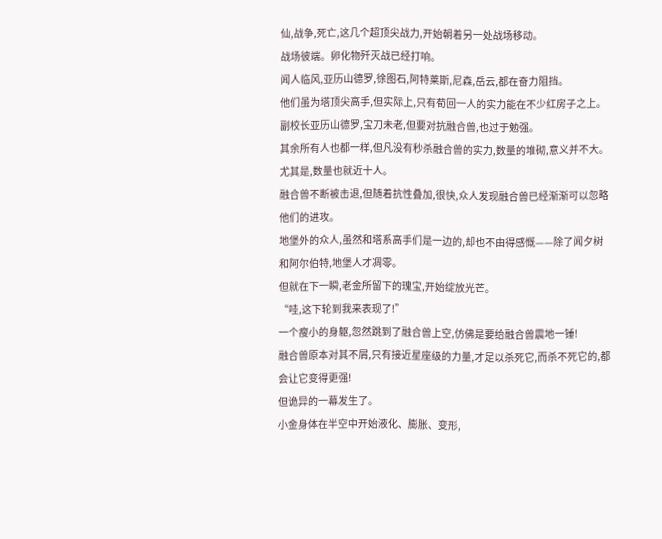仙,战争,死亡,这几个超顶尖战力,开始朝着另一处战场移动。
战场彼端。卵化物歼灭战已经打响。
闻人临风,亚历山德罗,徐图石,阿特莱斯,尼森,岳云,都在奋力阻挡。
他们虽为塔顶尖高手,但实际上,只有荀回一人的实力能在不少红房子之上。
副校长亚历山德罗,宝刀未老,但要对抗融合兽,也过于勉强。
其余所有人也都一样,但凡没有秒杀融合兽的实力,数量的堆砌,意义并不大。
尤其是,数量也就近十人。
融合兽不断被击退,但随着抗性叠加,很快,众人发现融合兽已经渐渐可以忽略他们的进攻。
地堡外的众人,虽然和塔系高手们是一边的,却也不由得感慨——除了闻夕树和阿尔伯特,地堡人才凋零。
但就在下一瞬,老金所留下的瑰宝,开始绽放光芒。
“哇,这下轮到我来表现了!”
一个瘦小的身躯,忽然跳到了融合兽上空,仿佛是要给融合兽震地一锤!
融合兽原本对其不屑,只有接近星座级的力量,才足以杀死它,而杀不死它的,都会让它变得更强!
但诡异的一幕发生了。
小金身体在半空中开始液化、膨胀、变形,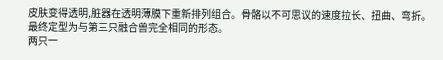皮肤变得透明,脏器在透明薄膜下重新排列组合。骨骼以不可思议的速度拉长、扭曲、弯折。
最终定型为与第三只融合兽完全相同的形态。
两只一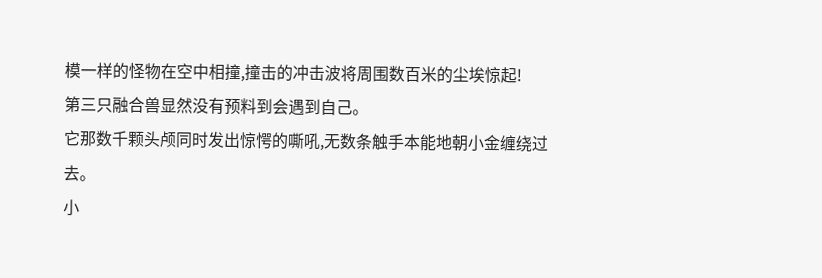模一样的怪物在空中相撞,撞击的冲击波将周围数百米的尘埃惊起!
第三只融合兽显然没有预料到会遇到自己。
它那数千颗头颅同时发出惊愕的嘶吼,无数条触手本能地朝小金缠绕过去。
小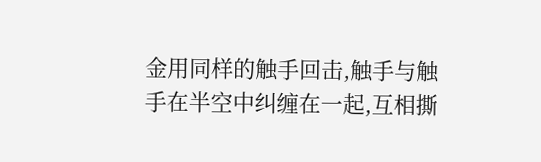金用同样的触手回击,触手与触手在半空中纠缠在一起,互相撕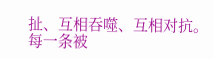扯、互相吞噬、互相对抗。
每一条被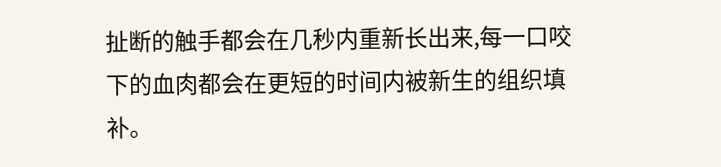扯断的触手都会在几秒内重新长出来,每一口咬下的血肉都会在更短的时间内被新生的组织填补。